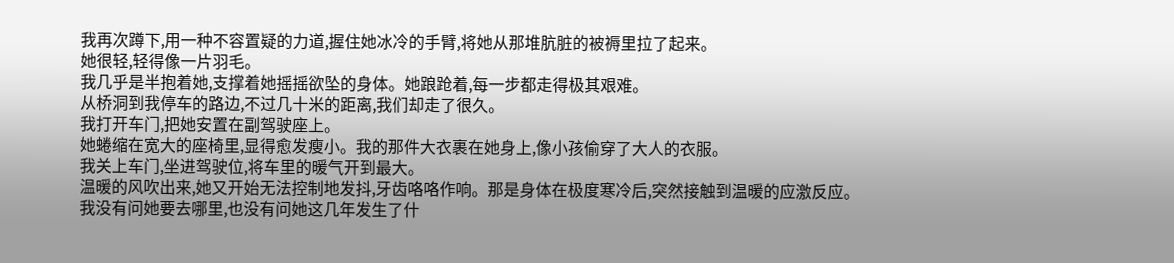我再次蹲下,用一种不容置疑的力道,握住她冰冷的手臂,将她从那堆肮脏的被褥里拉了起来。
她很轻,轻得像一片羽毛。
我几乎是半抱着她,支撑着她摇摇欲坠的身体。她踉跄着,每一步都走得极其艰难。
从桥洞到我停车的路边,不过几十米的距离,我们却走了很久。
我打开车门,把她安置在副驾驶座上。
她蜷缩在宽大的座椅里,显得愈发瘦小。我的那件大衣裹在她身上,像小孩偷穿了大人的衣服。
我关上车门,坐进驾驶位,将车里的暖气开到最大。
温暖的风吹出来,她又开始无法控制地发抖,牙齿咯咯作响。那是身体在极度寒冷后,突然接触到温暖的应激反应。
我没有问她要去哪里,也没有问她这几年发生了什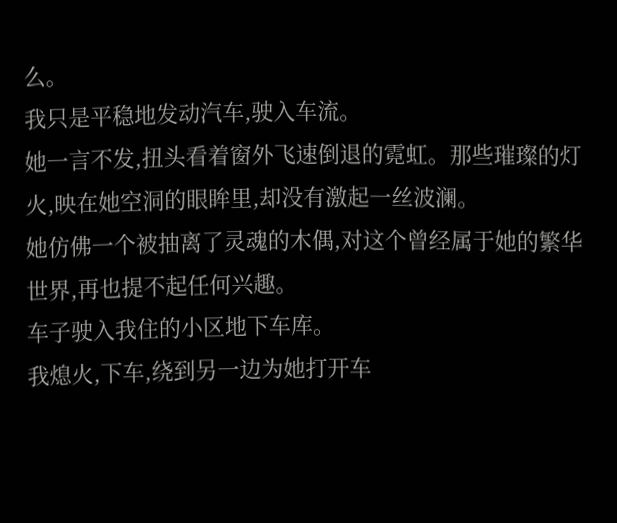么。
我只是平稳地发动汽车,驶入车流。
她一言不发,扭头看着窗外飞速倒退的霓虹。那些璀璨的灯火,映在她空洞的眼眸里,却没有激起一丝波澜。
她仿佛一个被抽离了灵魂的木偶,对这个曾经属于她的繁华世界,再也提不起任何兴趣。
车子驶入我住的小区地下车库。
我熄火,下车,绕到另一边为她打开车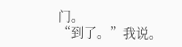门。
“到了。”我说。